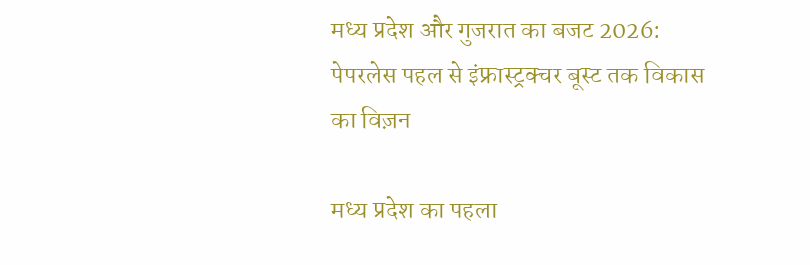मध्य प्रदेश और गुजरात का बजट 2026: पेपरलेस पहल से इंफ्रास्ट्रक्चर बूस्ट तक विकास का विज़न

मध्य प्रदेश का पहला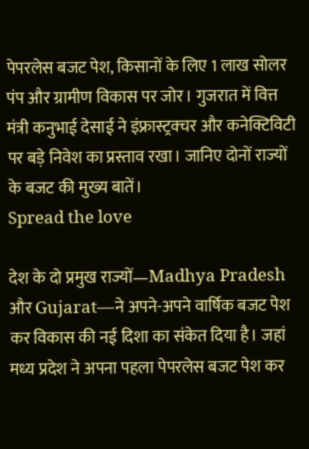पेपरलेस बजट पेश, किसानों के लिए 1 लाख सोलर पंप और ग्रामीण विकास पर जोर। गुजरात में वित्त मंत्री कनुभाई देसाई ने इंफ्रास्ट्रक्चर और कनेक्टिविटी पर बड़े निवेश का प्रस्ताव रखा। जानिए दोनों राज्यों के बजट की मुख्य बातें।
Spread the love

देश के दो प्रमुख राज्यों—Madhya Pradesh और Gujarat—ने अपने-अपने वार्षिक बजट पेश कर विकास की नई दिशा का संकेत दिया है। जहां मध्य प्रदेश ने अपना पहला पेपरलेस बजट पेश कर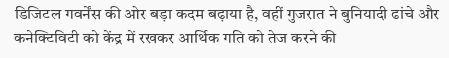डिजिटल गवर्नेंस की ओर बड़ा कदम बढ़ाया है, वहीं गुजरात ने बुनियादी ढांचे और कनेक्टिविटी को केंद्र में रखकर आर्थिक गति को तेज करने की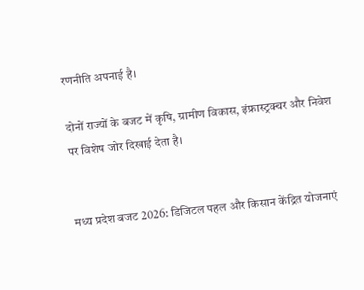रणनीति अपनाई है।

दोनों राज्यों के बजट में कृषि, ग्रामीण विकास, इंफ्रास्ट्रक्चर और निवेश पर विशेष जोर दिखाई देता है।


मध्य प्रदेश बजट 2026: डिजिटल पहल और किसान केंद्रित योजनाएं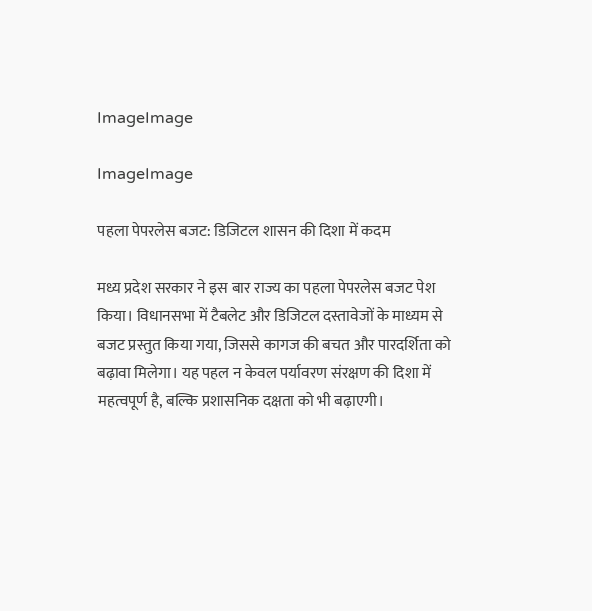ImageImage

ImageImage

पहला पेपरलेस बजट: डिजिटल शासन की दिशा में कदम

मध्य प्रदेश सरकार ने इस बार राज्य का पहला पेपरलेस बजट पेश किया। विधानसभा में टैबलेट और डिजिटल दस्तावेजों के माध्यम से बजट प्रस्तुत किया गया, जिससे कागज की बचत और पारदर्शिता को बढ़ावा मिलेगा। यह पहल न केवल पर्यावरण संरक्षण की दिशा में महत्वपूर्ण है, बल्कि प्रशासनिक दक्षता को भी बढ़ाएगी।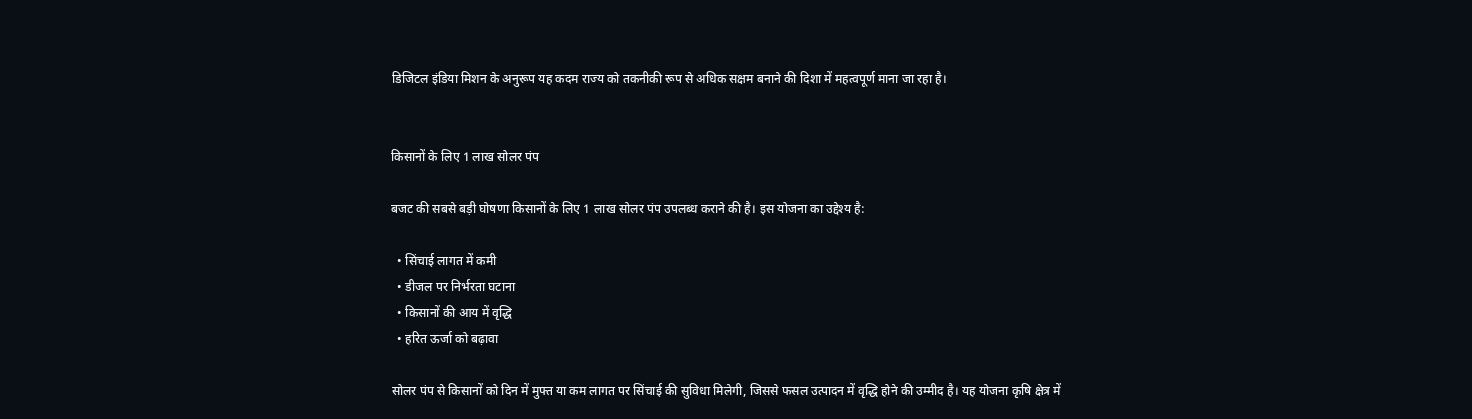डिजिटल इंडिया मिशन के अनुरूप यह कदम राज्य को तकनीकी रूप से अधिक सक्षम बनाने की दिशा में महत्वपूर्ण माना जा रहा है।


किसानों के लिए 1 लाख सोलर पंप

बजट की सबसे बड़ी घोषणा किसानों के लिए 1 लाख सोलर पंप उपलब्ध कराने की है। इस योजना का उद्देश्य है:

  • सिंचाई लागत में कमी
  • डीजल पर निर्भरता घटाना
  • किसानों की आय में वृद्धि
  • हरित ऊर्जा को बढ़ावा

सोलर पंप से किसानों को दिन में मुफ्त या कम लागत पर सिंचाई की सुविधा मिलेगी, जिससे फसल उत्पादन में वृद्धि होने की उम्मीद है। यह योजना कृषि क्षेत्र में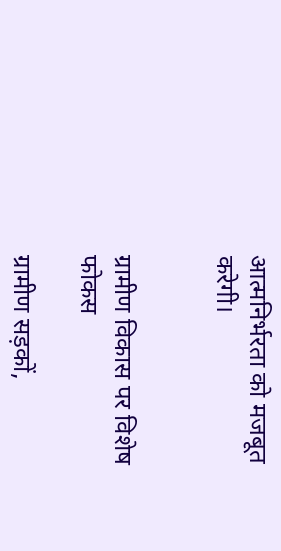आत्मनिर्भरता को मजबूत करेगी।


ग्रामीण विकास पर विशेष फोकस

ग्रामीण सड़कों,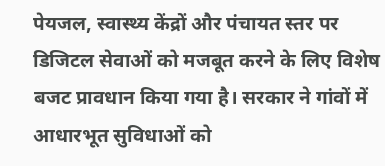पेयजल, स्वास्थ्य केंद्रों और पंचायत स्तर पर डिजिटल सेवाओं को मजबूत करने के लिए विशेष बजट प्रावधान किया गया है। सरकार ने गांवों में आधारभूत सुविधाओं को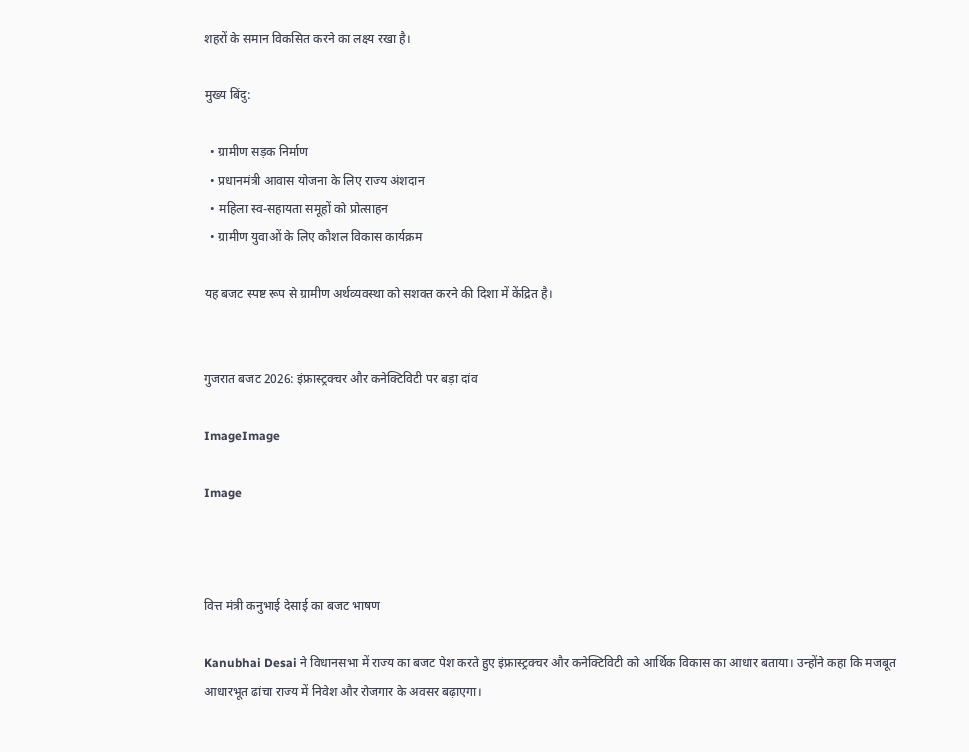शहरों के समान विकसित करने का लक्ष्य रखा है।

मुख्य बिंदु:

  • ग्रामीण सड़क निर्माण
  • प्रधानमंत्री आवास योजना के लिए राज्य अंशदान
  • महिला स्व-सहायता समूहों को प्रोत्साहन
  • ग्रामीण युवाओं के लिए कौशल विकास कार्यक्रम

यह बजट स्पष्ट रूप से ग्रामीण अर्थव्यवस्था को सशक्त करने की दिशा में केंद्रित है।


गुजरात बजट 2026: इंफ्रास्ट्रक्चर और कनेक्टिविटी पर बड़ा दांव

ImageImage

Image



वित्त मंत्री कनुभाई देसाई का बजट भाषण

Kanubhai Desai ने विधानसभा में राज्य का बजट पेश करते हुए इंफ्रास्ट्रक्चर और कनेक्टिविटी को आर्थिक विकास का आधार बताया। उन्होंने कहा कि मजबूत आधारभूत ढांचा राज्य में निवेश और रोजगार के अवसर बढ़ाएगा।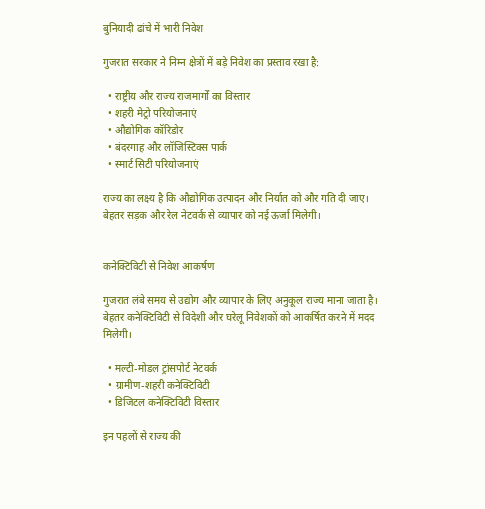बुनियादी ढांचे में भारी निवेश

गुजरात सरकार ने निम्न क्षेत्रों में बड़े निवेश का प्रस्ताव रखा है:

  • राष्ट्रीय और राज्य राजमार्गों का विस्तार
  • शहरी मेट्रो परियोजनाएं
  • औद्योगिक कॉरिडोर
  • बंदरगाह और लॉजिस्टिक्स पार्क
  • स्मार्ट सिटी परियोजनाएं

राज्य का लक्ष्य है कि औद्योगिक उत्पादन और निर्यात को और गति दी जाए। बेहतर सड़क और रेल नेटवर्क से व्यापार को नई ऊर्जा मिलेगी।


कनेक्टिविटी से निवेश आकर्षण

गुजरात लंबे समय से उद्योग और व्यापार के लिए अनुकूल राज्य माना जाता है। बेहतर कनेक्टिविटी से विदेशी और घरेलू निवेशकों को आकर्षित करने में मदद मिलेगी।

  • मल्टी-मोडल ट्रांसपोर्ट नेटवर्क
  • ग्रामीण-शहरी कनेक्टिविटी
  • डिजिटल कनेक्टिविटी विस्तार

इन पहलों से राज्य की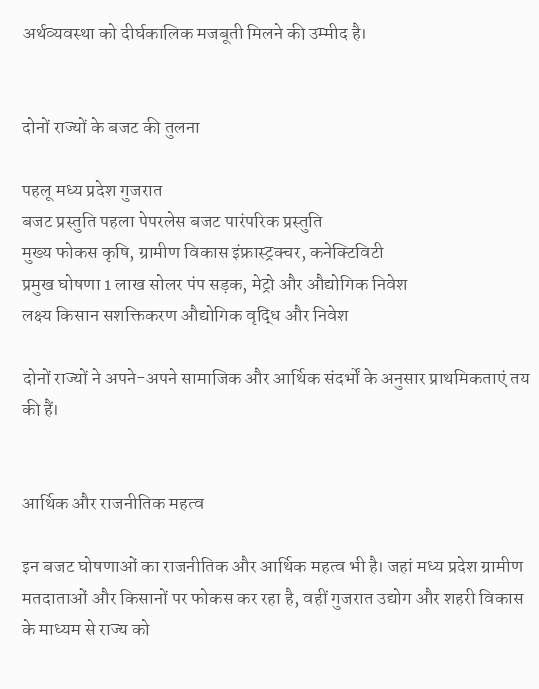अर्थव्यवस्था को दीर्घकालिक मजबूती मिलने की उम्मीद है।


दोनों राज्यों के बजट की तुलना

पहलू मध्य प्रदेश गुजरात
बजट प्रस्तुति पहला पेपरलेस बजट पारंपरिक प्रस्तुति
मुख्य फोकस कृषि, ग्रामीण विकास इंफ्रास्ट्रक्चर, कनेक्टिविटी
प्रमुख घोषणा 1 लाख सोलर पंप सड़क, मेट्रो और औद्योगिक निवेश
लक्ष्य किसान सशक्तिकरण औद्योगिक वृद्धि और निवेश

दोनों राज्यों ने अपने-अपने सामाजिक और आर्थिक संदर्भों के अनुसार प्राथमिकताएं तय की हैं।


आर्थिक और राजनीतिक महत्व

इन बजट घोषणाओं का राजनीतिक और आर्थिक महत्व भी है। जहां मध्य प्रदेश ग्रामीण मतदाताओं और किसानों पर फोकस कर रहा है, वहीं गुजरात उद्योग और शहरी विकास के माध्यम से राज्य को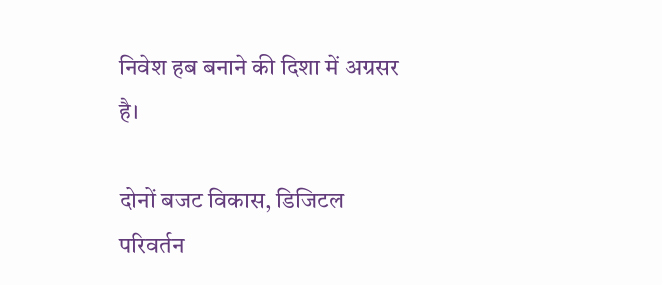निवेश हब बनाने की दिशा में अग्रसर है।

दोनों बजट विकास, डिजिटल परिवर्तन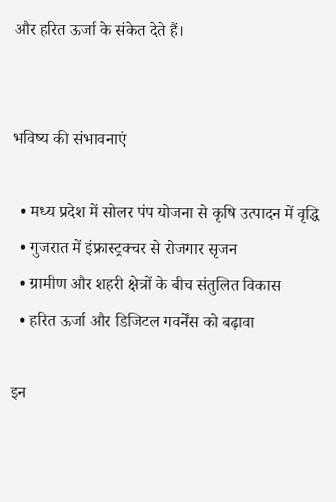और हरित ऊर्जा के संकेत देते हैं।


भविष्य की संभावनाएं

  • मध्य प्रदेश में सोलर पंप योजना से कृषि उत्पादन में वृद्धि
  • गुजरात में इंफ्रास्ट्रक्चर से रोजगार सृजन
  • ग्रामीण और शहरी क्षेत्रों के बीच संतुलित विकास
  • हरित ऊर्जा और डिजिटल गवर्नेंस को बढ़ावा

इन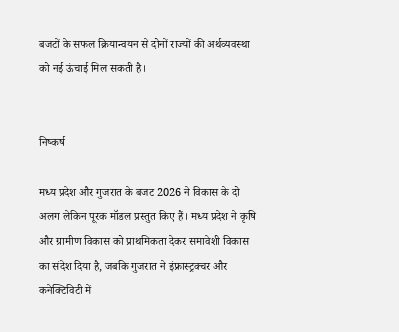बजटों के सफल क्रियान्वयन से दोनों राज्यों की अर्थव्यवस्था को नई ऊंचाई मिल सकती है।


निष्कर्ष

मध्य प्रदेश और गुजरात के बजट 2026 ने विकास के दो अलग लेकिन पूरक मॉडल प्रस्तुत किए हैं। मध्य प्रदेश ने कृषि और ग्रामीण विकास को प्राथमिकता देकर समावेशी विकास का संदेश दिया है, जबकि गुजरात ने इंफ्रास्ट्रक्चर और कनेक्टिविटी में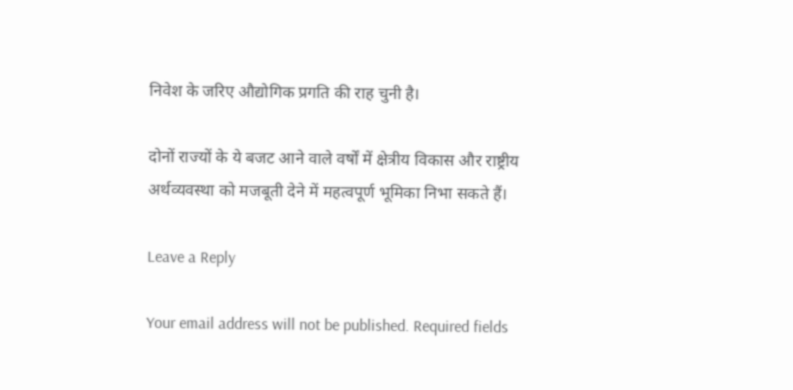निवेश के जरिए औद्योगिक प्रगति की राह चुनी है।

दोनों राज्यों के ये बजट आने वाले वर्षों में क्षेत्रीय विकास और राष्ट्रीय अर्थव्यवस्था को मजबूती देने में महत्वपूर्ण भूमिका निभा सकते हैं।

Leave a Reply

Your email address will not be published. Required fields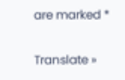are marked *

Translate »